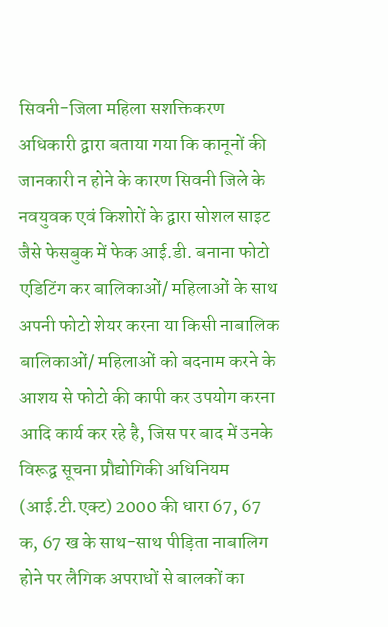सिवनी-जिला महिला सशक्तिकरण अधिकारी द्वारा बताया गया कि कानूनों की जानकारी न होने के कारण सिवनी जिले के नवयुवक एवं किशोरों के द्वारा सोशल साइट जैसे फेसबुक में फेक आई.डी. बनाना फोटो एडिटिंग कर बालिकाओं/ महिलाओं के साथ अपनी फोटो शेयर करना या किसी नाबालिक बालिकाओं/ महिलाओं को बदनाम करने के आशय से फोटो की कापी कर उपयोग करना आदि कार्य कर रहे है, जिस पर बाद में उनके विरूद्व सूचना प्रौद्योगिकी अधिनियम (आई.टी.एक्ट) 2000 की धारा 67, 67 क, 67 ख के साथ-साथ पीड़िता नाबालिग होने पर लैगिक अपराधों से बालकों का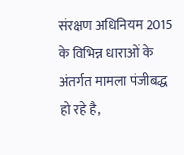संरक्षण अधिनियम 2015 के विभिन्न धाराओं के अंतर्गत मामला पंजीबद्ध हो रहे है,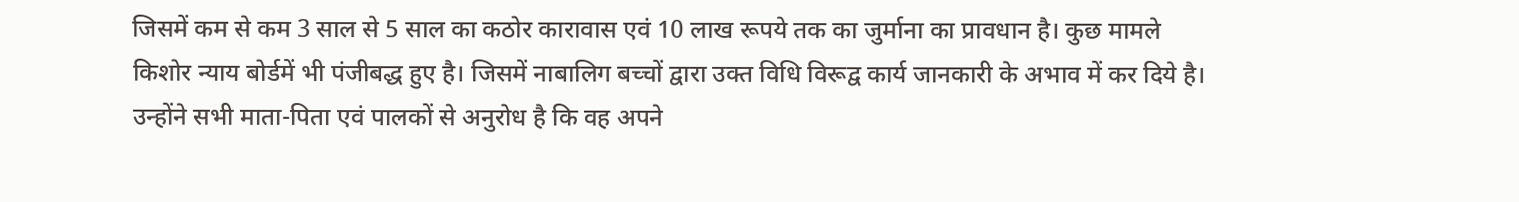जिसमें कम से कम 3 साल से 5 साल का कठोर कारावास एवं 10 लाख रूपये तक का जुर्माना का प्रावधान है। कुछ मामले किशोर न्याय बोर्डमें भी पंजीबद्ध हुए है। जिसमें नाबालिग बच्चों द्वारा उक्त विधि विरूद्व कार्य जानकारी के अभाव में कर दिये है। उन्होंने सभी माता-पिता एवं पालकों से अनुरोध है कि वह अपने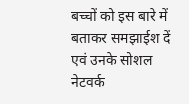बच्चों को इस बारे में बताकर समझाईश दें एवं उनके सोशल नेटवर्क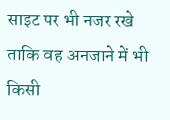साइट पर भी नजर रखे ताकि वह अनजाने में भी किसी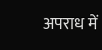अपराध में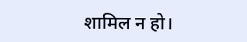शामिल न हो।